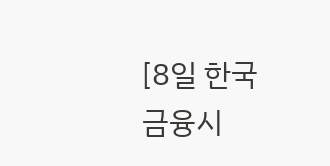[8일 한국금융시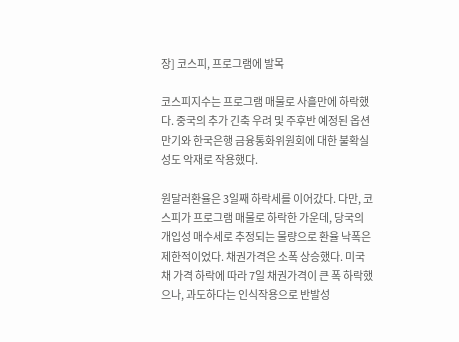장] 코스피, 프로그램에 발목

코스피지수는 프로그램 매물로 사흘만에 하락했다. 중국의 추가 긴축 우려 및 주후반 예정된 옵션만기와 한국은행 금융통화위원회에 대한 불확실성도 악재로 작용했다.

원달러환율은 3일째 하락세를 이어갔다. 다만, 코스피가 프로그램 매물로 하락한 가운데, 당국의 개입성 매수세로 추정되는 물량으로 환율 낙폭은 제한적이었다. 채권가격은 소폭 상승했다. 미국채 가격 하락에 따라 7일 채권가격이 큰 폭 하락했으나, 과도하다는 인식작용으로 반발성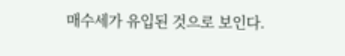매수세가 유입된 것으로 보인다.